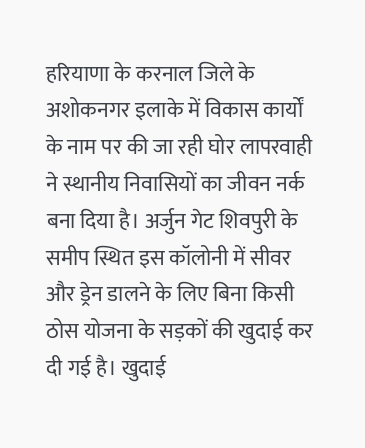हरियाणा के करनाल जिले के अशोकनगर इलाके में विकास कार्यों के नाम पर की जा रही घोर लापरवाही ने स्थानीय निवासियों का जीवन नर्क बना दिया है। अर्जुन गेट शिवपुरी के समीप स्थित इस कॉलोनी में सीवर और ड्रेन डालने के लिए बिना किसी ठोस योजना के सड़कों की खुदाई कर दी गई है। खुदाई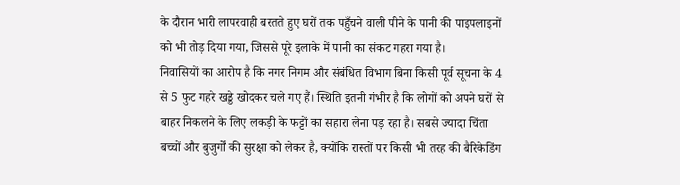के दौरान भारी लापरवाही बरतते हुए घरों तक पहुँचने वाली पीने के पानी की पाइपलाइनों को भी तोड़ दिया गया, जिससे पूरे इलाके में पानी का संकट गहरा गया है।
निवासियों का आरोप है कि नगर निगम और संबंधित विभाग बिना किसी पूर्व सूचना के 4 से 5 फुट गहरे खड्डे खोदकर चले गए हैं। स्थिति इतनी गंभीर है कि लोगों को अपने घरों से बाहर निकलने के लिए लकड़ी के फट्टों का सहारा लेना पड़ रहा है। सबसे ज्यादा चिंता बच्चों और बुजुर्गों की सुरक्षा को लेकर है, क्योंकि रास्तों पर किसी भी तरह की बैरिकेडिंग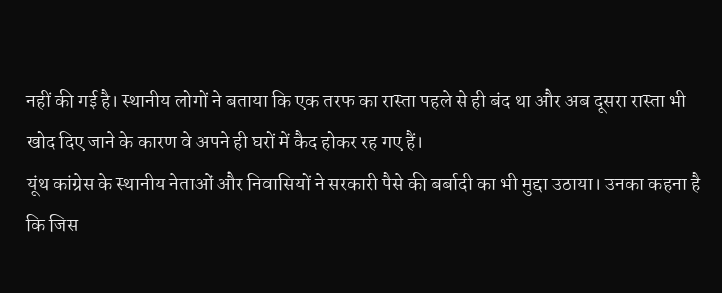नहीं की गई है। स्थानीय लोगों ने बताया कि एक तरफ का रास्ता पहले से ही बंद था और अब दूसरा रास्ता भी खोद दिए जाने के कारण वे अपने ही घरों में कैद होकर रह गए हैं।
यूंथ कांग्रेस के स्थानीय नेताओं और निवासियों ने सरकारी पैसे की बर्बादी का भी मुद्दा उठाया। उनका कहना है कि जिस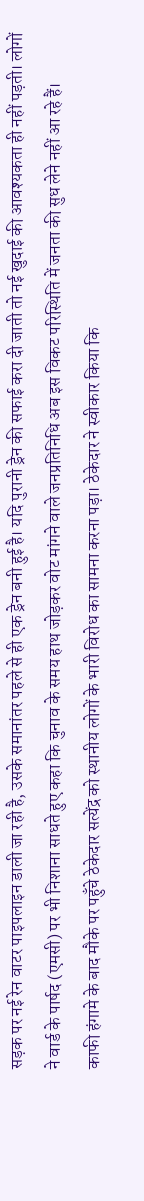सड़क पर नई रेन वाटर पाइपलाइन डाली जा रही है, उसके समानांतर पहले से ही एक ड्रेन बनी हुई है। यदि पुरानी ड्रेन की सफाई करा दी जाती तो नई खुदाई की आवश्यकता ही नहीं पड़ती। लोगों ने वार्ड के पार्षद (एमसी) पर भी निशाना साधते हुए कहा कि चुनाव के समय हाथ जोड़कर वोट मांगने वाले जनप्रतिनिधि अब इस विकट परिस्थिति में जनता की सुध लेने नहीं आ रहे हैं।
काफी हंगामे के बाद मौके पर पहुँचे ठेकेदार सत्येंद्र को स्थानीय लोगों के भारी विरोध का सामना करना पड़ा। ठेकेदार ने स्वीकार किया कि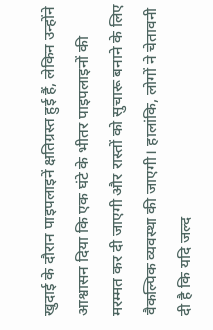खुदाई के दौरान पाइपलाइनें क्षतिग्रस्त हुई हैं, लेकिन उन्होंने आश्वासन दिया कि एक घंटे के भीतर पाइपलाइनों की मरम्मत कर दी जाएगी और रास्तों को सुचारू बनाने के लिए वैकल्पिक व्यवस्था की जाएगी। हालांकि, लोगों ने चेतावनी दी है कि यदि जल्द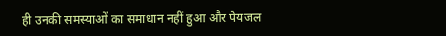ही उनकी समस्याओं का समाधान नहीं हुआ और पेयजल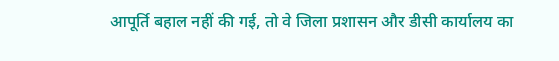आपूर्ति बहाल नहीं की गई, तो वे जिला प्रशासन और डीसी कार्यालय का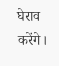घेराव करेंगे।